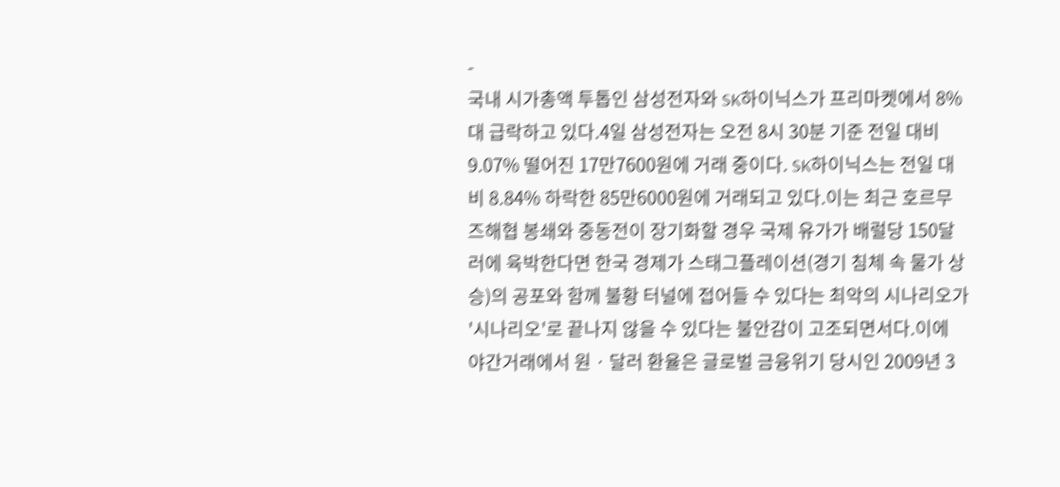-
국내 시가총액 투톱인 삼성전자와 SK하이닉스가 프리마켓에서 8% 대 급락하고 있다.4일 삼성전자는 오전 8시 30분 기준 전일 대비 9.07% 떨어진 17만7600원에 거래 중이다. SK하이닉스는 전일 대비 8.84% 하락한 85만6000원에 거래되고 있다.이는 최근 호르무즈해협 봉쇄와 중동전이 장기화할 경우 국제 유가가 배럴당 150달러에 육박한다면 한국 경제가 스태그플레이션(경기 침체 속 물가 상승)의 공포와 함께 불황 터널에 접어들 수 있다는 최악의 시나리오가 '시나리오'로 끝나지 않을 수 있다는 불안감이 고조되면서다.이에 야간거래에서 원 · 달러 환율은 글로벌 금융위기 당시인 2009년 3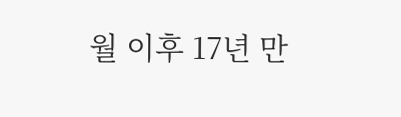월 이후 17년 만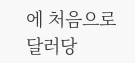에 처음으로 달러당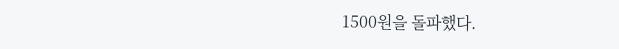1500원을 돌파했다.